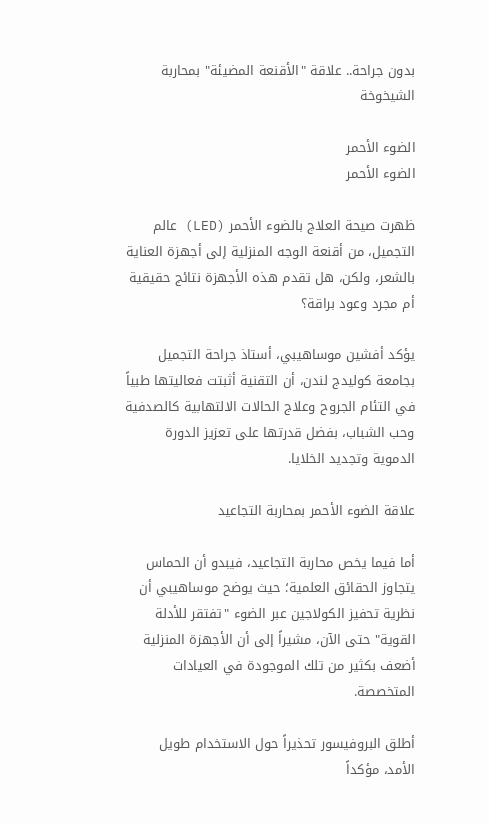بدون جراحة.. علاقة "الأقنعة المضيئة" بمحاربة الشيخوخة

الضوء الأحمر
الضوء الأحمر

ظهرت صيحة العلاج بالضوء الأحمر (LED) عالم التجميل، من أقنعة الوجه المنزلية إلى أجهزة العناية بالشعر، ولكن، هل تقدم هذه الأجهزة نتائج حقيقية أم مجرد وعود براقة؟

يؤكد أفشين موساهيبي، أستاذ جراحة التجميل بجامعة كوليدج لندن، أن التقنية أثبتت فعاليتها طبياً في التئام الجروح وعلاج الحالات الالتهابية كالصدفية وحب الشباب، بفضل قدرتها على تعزيز الدورة الدموية وتجديد الخلايا.

علاقة الضوء الأحمر بمحاربة التجاعيد

أما فيما يخص محاربة التجاعيد، فيبدو أن الحماس يتجاوز الحقائق العلمية؛ حيث يوضح موساهيبي أن نظرية تحفيز الكولاجين عبر الضوء "تفتقر للأدلة القوية" حتى الآن، مشيراً إلى أن الأجهزة المنزلية أضعف بكثير من تلك الموجودة في العيادات المتخصصة.

أطلق البروفيسور تحذيراً حول الاستخدام طويل الأمد، مؤكداً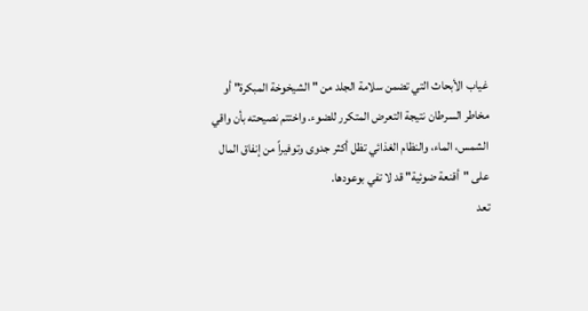غياب الأبحاث التي تضمن سلامة الجلد من "الشيخوخة المبكرة" أو مخاطر السرطان نتيجة التعرض المتكرر للضوء. واختتم نصيحته بأن واقي الشمس، الماء، والنظام الغذائي تظل أكثر جدوى وتوفيراً من إنفاق المال على "أقنعة ضوئية" قد لا تفي بوعودها.
تعد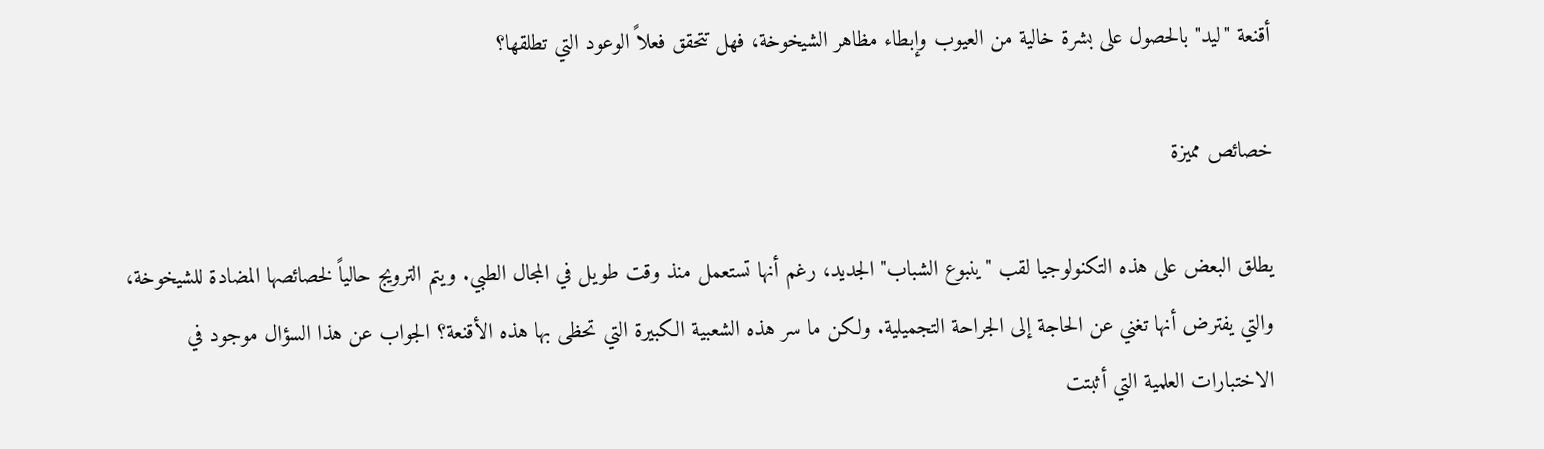أقنعة "ليد" بالحصول على بشرة خالية من العيوب وإبطاء مظاهر الشيخوخة، فهل تتحقق فعلاً الوعود التي تطلقها؟

خصائص مميزة

يطلق البعض على هذه التكنولوجيا لقب "ينبوع الشباب" الجديد، رغم أنها تستعمل منذ وقت طويل في المجال الطبي. ويتم الترويج حالياً لخصائصها المضادة للشيخوخة، والتي يفترض أنها تغني عن الحاجة إلى الجراحة التجميلية. ولكن ما سر هذه الشعبية الكبيرة التي تحظى بها هذه الأقنعة؟ الجواب عن هذا السؤال موجود في الاختبارات العلمية التي أثبتت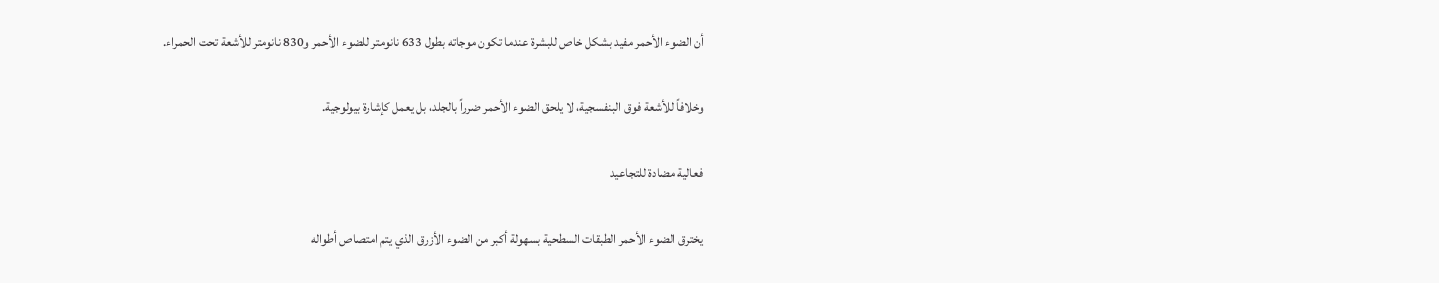أن الضوء الأحمر مفيد بشكل خاص للبشرة عندما تكون موجاته بطول 633 نانومتر للضوء الأحمر و830 نانومتر للأشعة تحت الحمراء.

وخلافاً للأشعة فوق البنفسجية، لا يلحق الضوء الأحمر ضرراً بالجلد، بل يعمل كإشارة بيولوجية.

فعالية مضادة للتجاعيد

يخترق الضوء الأحمر الطبقات السطحية بسهولة أكبر من الضوء الأزرق الذي يتم امتصاص أطواله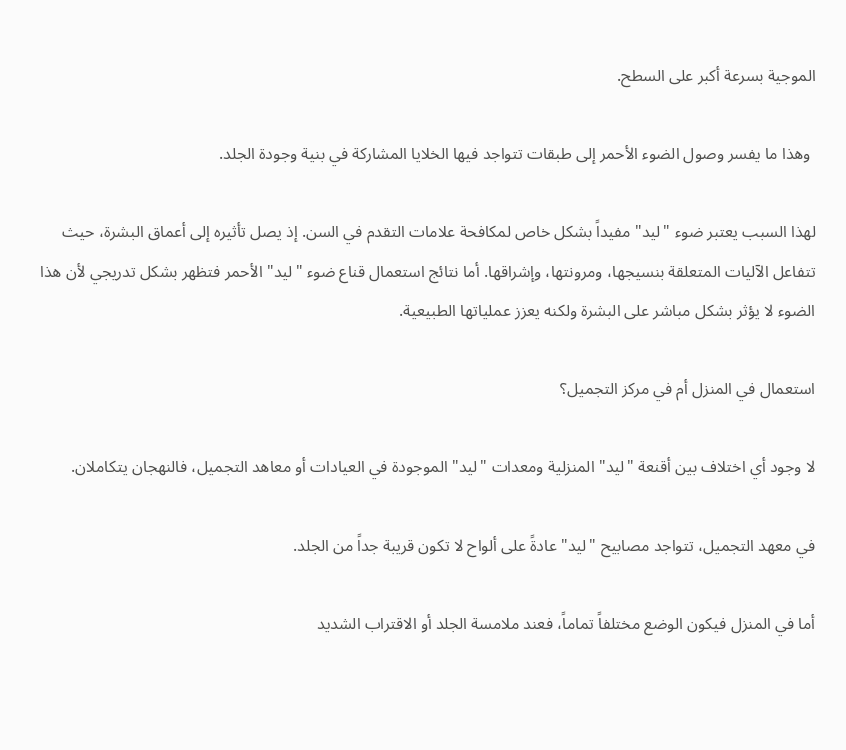الموجية بسرعة أكبر على السطح.

 وهذا ما يفسر وصول الضوء الأحمر إلى طبقات تتواجد فيها الخلايا المشاركة في بنية وجودة الجلد.

لهذا السبب يعتبر ضوء "ليد" مفيداً بشكل خاص لمكافحة علامات التقدم في السن. إذ يصل تأثيره إلى أعماق البشرة، حيث تتفاعل الآليات المتعلقة بنسيجها، ومرونتها، وإشراقها. أما نتائج استعمال قناع ضوء "ليد" الأحمر فتظهر بشكل تدريجي لأن هذا الضوء لا يؤثر بشكل مباشر على البشرة ولكنه يعزز عملياتها الطبيعية.

استعمال في المنزل أم في مركز التجميل؟

لا وجود أي اختلاف بين أقنعة "ليد" المنزلية ومعدات "ليد" الموجودة في العيادات أو معاهد التجميل، فالنهجان يتكاملان.

في معهد التجميل، تتواجد مصابيح "ليد" عادةً على ألواح لا تكون قريبة جداً من الجلد.

أما في المنزل فيكون الوضع مختلفاً تماماً، فعند ملامسة الجلد أو الاقتراب الشديد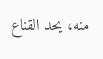منه، يحد القناع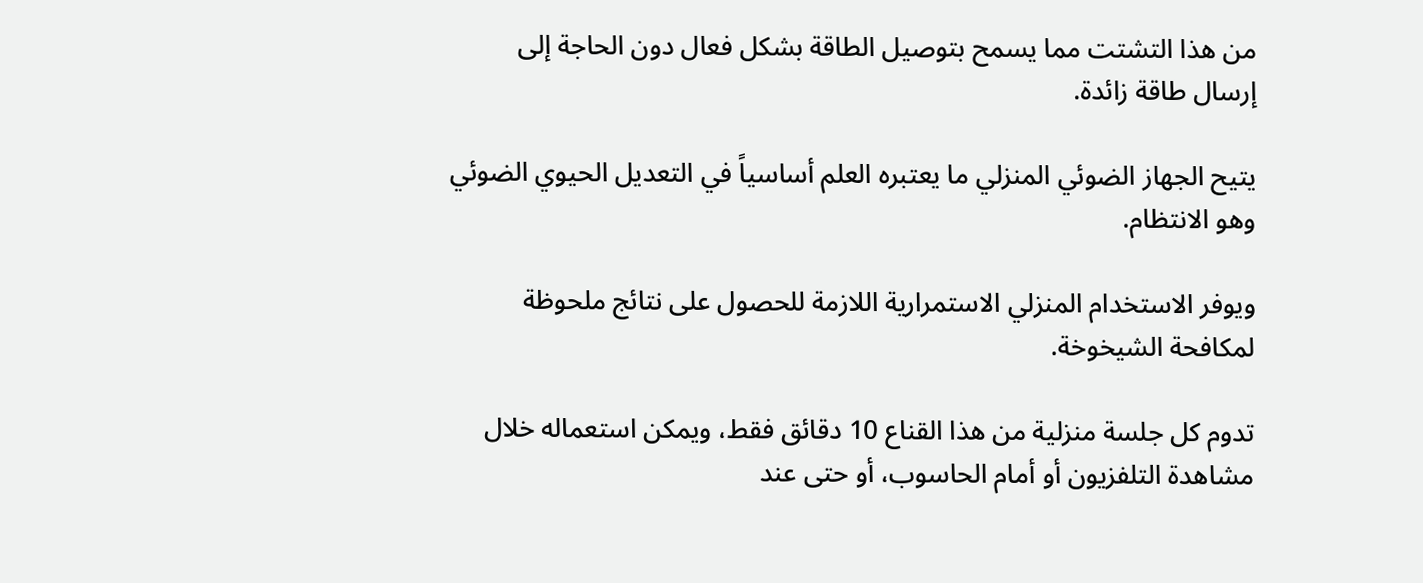من هذا التشتت مما يسمح بتوصيل الطاقة بشكل فعال دون الحاجة إلى إرسال طاقة زائدة.

يتيح الجهاز الضوئي المنزلي ما يعتبره العلم أساسياً في التعديل الحيوي الضوئي وهو الانتظام.

ويوفر الاستخدام المنزلي الاستمرارية اللازمة للحصول على نتائج ملحوظة لمكافحة الشيخوخة.

تدوم كل جلسة منزلية من هذا القناع 10 دقائق فقط، ويمكن استعماله خلال مشاهدة التلفزيون أو أمام الحاسوب، أو حتى عند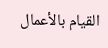القيام بالأعمال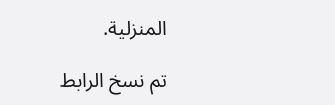المنزلية.

تم نسخ الرابط